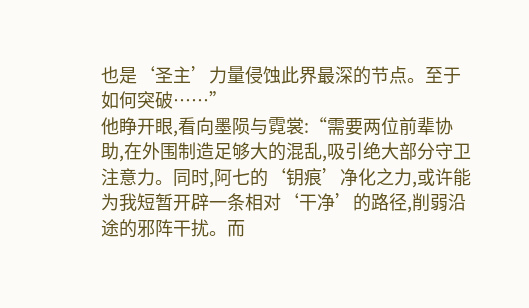也是‘圣主’力量侵蚀此界最深的节点。至于如何突破……”
他睁开眼,看向墨陨与霓裳:“需要两位前辈协助,在外围制造足够大的混乱,吸引绝大部分守卫注意力。同时,阿七的‘钥痕’净化之力,或许能为我短暂开辟一条相对‘干净’的路径,削弱沿途的邪阵干扰。而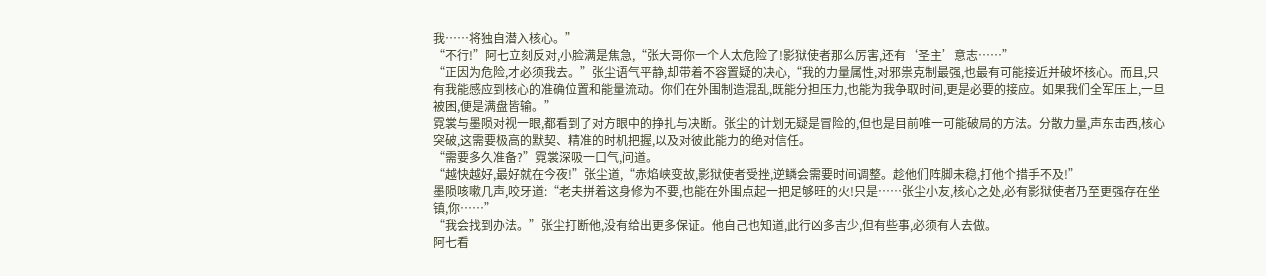我……将独自潜入核心。”
“不行!”阿七立刻反对,小脸满是焦急,“张大哥你一个人太危险了!影狱使者那么厉害,还有‘圣主’意志……”
“正因为危险,才必须我去。”张尘语气平静,却带着不容置疑的决心,“我的力量属性,对邪祟克制最强,也最有可能接近并破坏核心。而且,只有我能感应到核心的准确位置和能量流动。你们在外围制造混乱,既能分担压力,也能为我争取时间,更是必要的接应。如果我们全军压上,一旦被困,便是满盘皆输。”
霓裳与墨陨对视一眼,都看到了对方眼中的挣扎与决断。张尘的计划无疑是冒险的,但也是目前唯一可能破局的方法。分散力量,声东击西,核心突破,这需要极高的默契、精准的时机把握,以及对彼此能力的绝对信任。
“需要多久准备?”霓裳深吸一口气,问道。
“越快越好,最好就在今夜!”张尘道,“赤焰峡变故,影狱使者受挫,逆鳞会需要时间调整。趁他们阵脚未稳,打他个措手不及!”
墨陨咳嗽几声,咬牙道:“老夫拼着这身修为不要,也能在外围点起一把足够旺的火!只是……张尘小友,核心之处,必有影狱使者乃至更强存在坐镇,你……”
“我会找到办法。”张尘打断他,没有给出更多保证。他自己也知道,此行凶多吉少,但有些事,必须有人去做。
阿七看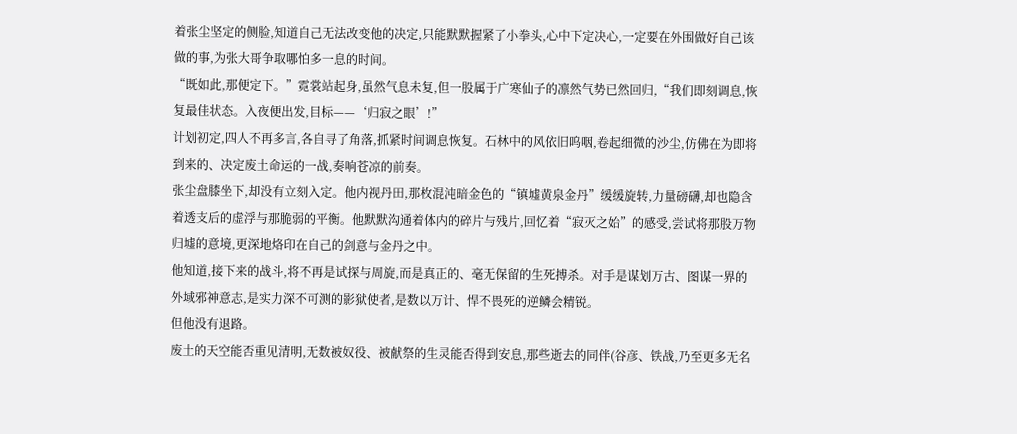着张尘坚定的侧脸,知道自己无法改变他的决定,只能默默握紧了小拳头,心中下定决心,一定要在外围做好自己该做的事,为张大哥争取哪怕多一息的时间。
“既如此,那便定下。”霓裳站起身,虽然气息未复,但一股属于广寒仙子的凛然气势已然回归,“我们即刻调息,恢复最佳状态。入夜便出发,目标——‘归寂之眼’!”
计划初定,四人不再多言,各自寻了角落,抓紧时间调息恢复。石林中的风依旧呜咽,卷起细微的沙尘,仿佛在为即将到来的、决定废土命运的一战,奏响苍凉的前奏。
张尘盘膝坐下,却没有立刻入定。他内视丹田,那枚混沌暗金色的“镇墟黄泉金丹”缓缓旋转,力量磅礴,却也隐含着透支后的虚浮与那脆弱的平衡。他默默沟通着体内的碎片与残片,回忆着“寂灭之始”的感受,尝试将那股万物归墟的意境,更深地烙印在自己的剑意与金丹之中。
他知道,接下来的战斗,将不再是试探与周旋,而是真正的、毫无保留的生死搏杀。对手是谋划万古、图谋一界的外域邪神意志,是实力深不可测的影狱使者,是数以万计、悍不畏死的逆鳞会精锐。
但他没有退路。
废土的天空能否重见清明,无数被奴役、被献祭的生灵能否得到安息,那些逝去的同伴(谷彦、铁战,乃至更多无名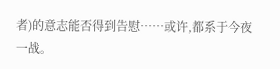者)的意志能否得到告慰……或许,都系于今夜一战。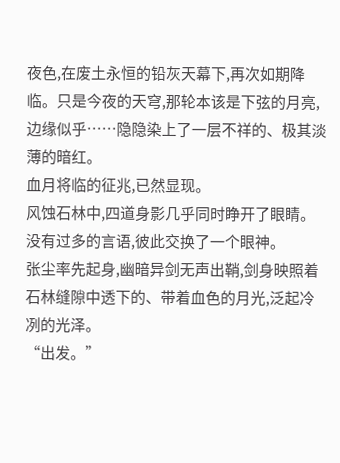夜色,在废土永恒的铅灰天幕下,再次如期降临。只是今夜的天穹,那轮本该是下弦的月亮,边缘似乎……隐隐染上了一层不祥的、极其淡薄的暗红。
血月将临的征兆,已然显现。
风蚀石林中,四道身影几乎同时睁开了眼睛。
没有过多的言语,彼此交换了一个眼神。
张尘率先起身,幽暗异剑无声出鞘,剑身映照着石林缝隙中透下的、带着血色的月光,泛起冷冽的光泽。
“出发。”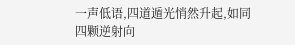一声低语,四道遁光悄然升起,如同四颗逆射向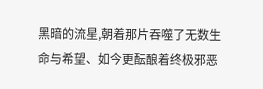黑暗的流星,朝着那片吞噬了无数生命与希望、如今更酝酿着终极邪恶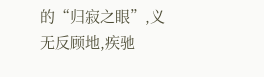的“归寂之眼”,义无反顾地,疾驰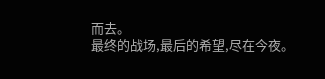而去。
最终的战场,最后的希望,尽在今夜。